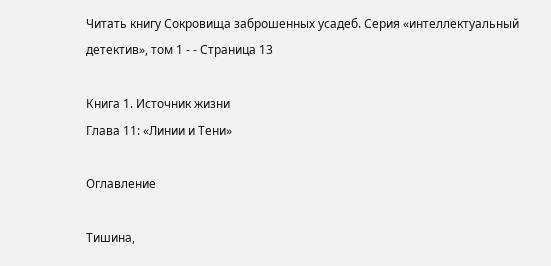Читать книгу Сокровища заброшенных усадеб. Серия «интеллектуальный детектив», том 1 - - Страница 13

Книга 1. Источник жизни
Глава 11: «Линии и Тени»

Оглавление

Тишина,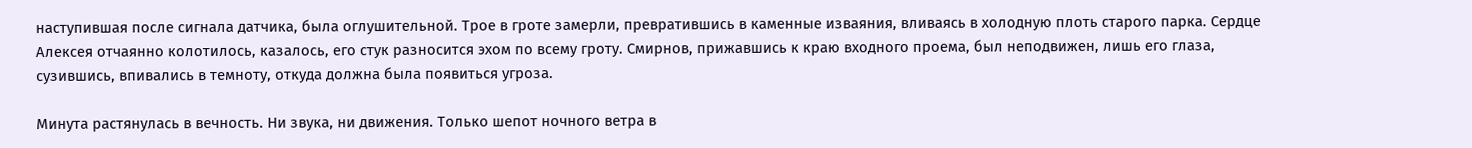наступившая после сигнала датчика, была оглушительной. Трое в гроте замерли, превратившись в каменные изваяния, вливаясь в холодную плоть старого парка. Сердце Алексея отчаянно колотилось, казалось, его стук разносится эхом по всему гроту. Смирнов, прижавшись к краю входного проема, был неподвижен, лишь его глаза, сузившись, впивались в темноту, откуда должна была появиться угроза.

Минута растянулась в вечность. Ни звука, ни движения. Только шепот ночного ветра в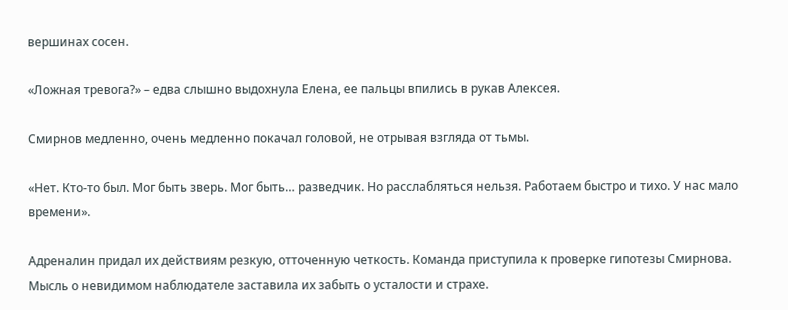вершинах сосен.

«Ложная тревога?» – едва слышно выдохнула Елена, ее пальцы впились в рукав Алексея.

Смирнов медленно, очень медленно покачал головой, не отрывая взгляда от тьмы.

«Нет. Кто-то был. Мог быть зверь. Мог быть… разведчик. Но расслабляться нельзя. Работаем быстро и тихо. У нас мало времени».

Адреналин придал их действиям резкую, отточенную четкость. Команда приступила к проверке гипотезы Смирнова. Мысль о невидимом наблюдателе заставила их забыть о усталости и страхе.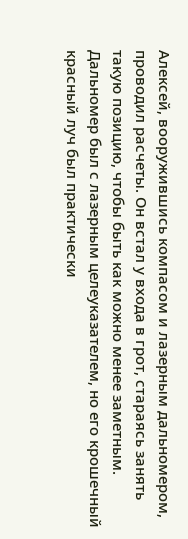Алексей, вооружившись компасом и лазерным дальномером, проводил расчеты. Он встал у входа в грот, стараясь занять такую позицию, чтобы быть как можно менее заметным. Дальномер был с лазерным целеуказателем, но его крошечный красный луч был практически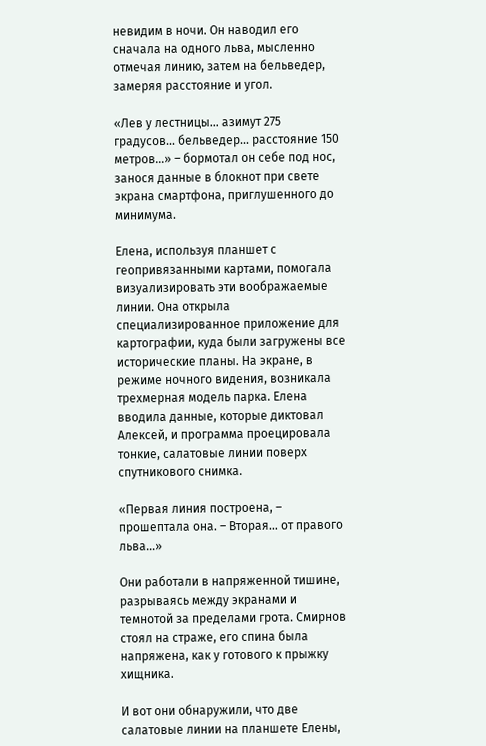невидим в ночи. Он наводил его сначала на одного льва, мысленно отмечая линию, затем на бельведер, замеряя расстояние и угол.

«Лев у лестницы… азимут 275 градусов… бельведер… расстояние 150 метров…» – бормотал он себе под нос, занося данные в блокнот при свете экрана смартфона, приглушенного до минимума.

Елена, используя планшет с геопривязанными картами, помогала визуализировать эти воображаемые линии. Она открыла специализированное приложение для картографии, куда были загружены все исторические планы. На экране, в режиме ночного видения, возникала трехмерная модель парка. Елена вводила данные, которые диктовал Алексей, и программа проецировала тонкие, салатовые линии поверх спутникового снимка.

«Первая линия построена, – прошептала она. – Вторая… от правого льва…»

Они работали в напряженной тишине, разрываясь между экранами и темнотой за пределами грота. Смирнов стоял на страже, его спина была напряжена, как у готового к прыжку хищника.

И вот они обнаружили, что две салатовые линии на планшете Елены,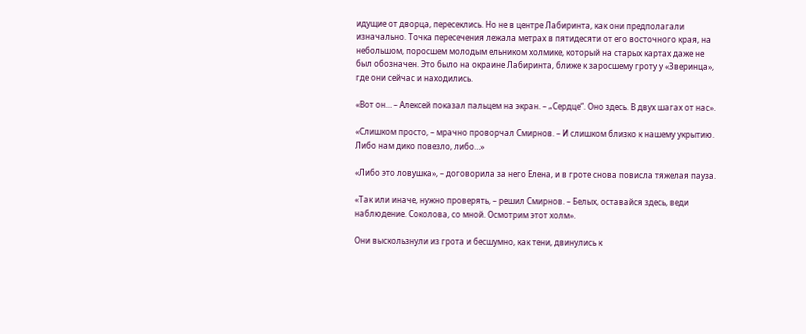идущие от дворца, пересеклись. Но не в центре Лабиринта, как они предполагали изначально. Точка пересечения лежала метрах в пятидесяти от его восточного края, на небольшом, поросшем молодым ельником холмике, который на старых картах даже не был обозначен. Это было на окраине Лабиринта, ближе к заросшему гроту у «Зверинца», где они сейчас и находились.

«Вот он… – Алексей показал пальцем на экран. – „Сердце“. Оно здесь. В двух шагах от нас».

«Слишком просто, – мрачно проворчал Смирнов. – И слишком близко к нашему укрытию. Либо нам дико повезло, либо…»

«Либо это ловушка», – договорила за него Елена, и в гроте снова повисла тяжелая пауза.

«Так или иначе, нужно проверять, – решил Смирнов. – Белых, оставайся здесь, веди наблюдение. Соколова, со мной. Осмотрим этот холм».

Они выскользнули из грота и бесшумно, как тени, двинулись к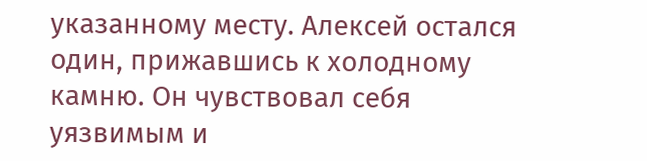указанному месту. Алексей остался один, прижавшись к холодному камню. Он чувствовал себя уязвимым и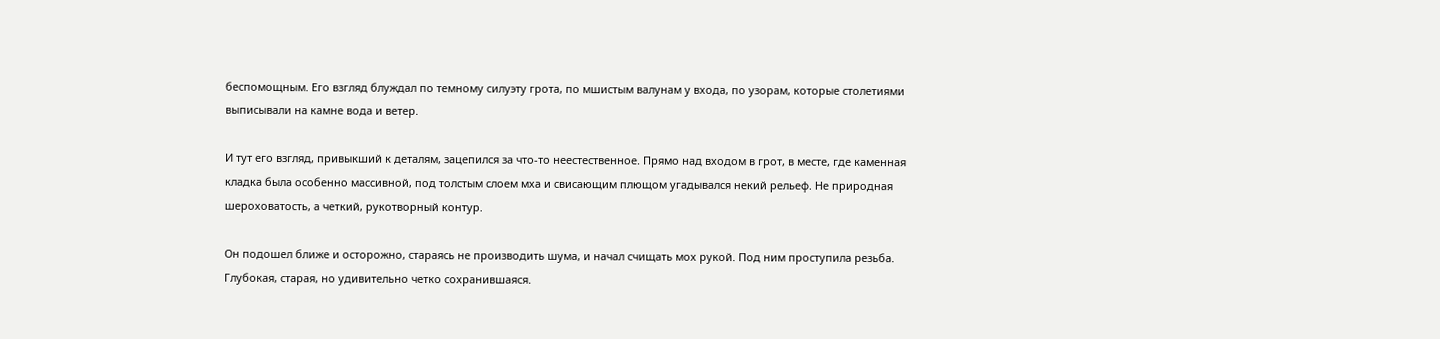беспомощным. Его взгляд блуждал по темному силуэту грота, по мшистым валунам у входа, по узорам, которые столетиями выписывали на камне вода и ветер.

И тут его взгляд, привыкший к деталям, зацепился за что-то неестественное. Прямо над входом в грот, в месте, где каменная кладка была особенно массивной, под толстым слоем мха и свисающим плющом угадывался некий рельеф. Не природная шероховатость, а четкий, рукотворный контур.

Он подошел ближе и осторожно, стараясь не производить шума, и начал счищать мох рукой. Под ним проступила резьба. Глубокая, старая, но удивительно четко сохранившаяся.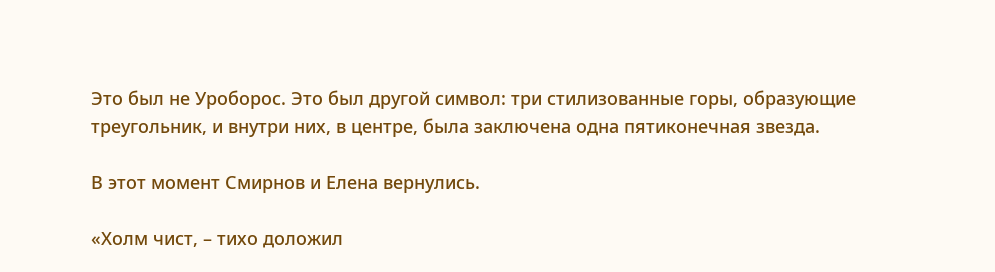Это был не Уроборос. Это был другой символ: три стилизованные горы, образующие треугольник, и внутри них, в центре, была заключена одна пятиконечная звезда.

В этот момент Смирнов и Елена вернулись.

«Холм чист, – тихо доложил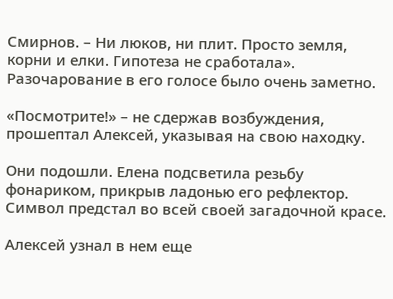Смирнов. – Ни люков, ни плит. Просто земля, корни и елки. Гипотеза не сработала». Разочарование в его голосе было очень заметно.

«Посмотрите!» – не сдержав возбуждения, прошептал Алексей, указывая на свою находку.

Они подошли. Елена подсветила резьбу фонариком, прикрыв ладонью его рефлектор. Символ предстал во всей своей загадочной красе.

Алексей узнал в нем еще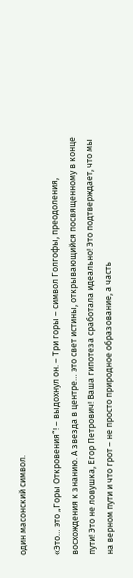один масонский символ.

«Это… это „Горы Откровения“! – выдохнул он. – Три горы – символ Голгофы, преодоления, восхождения к знанию. А звезда в центре… это свет истины, открывающийся посвященному в конце пути! Это не ловушка, Егор Петрович! Ваша гипотеза сработала идеально! Это подтверждает, что мы на верном пути и что грот – не просто природное образование, а часть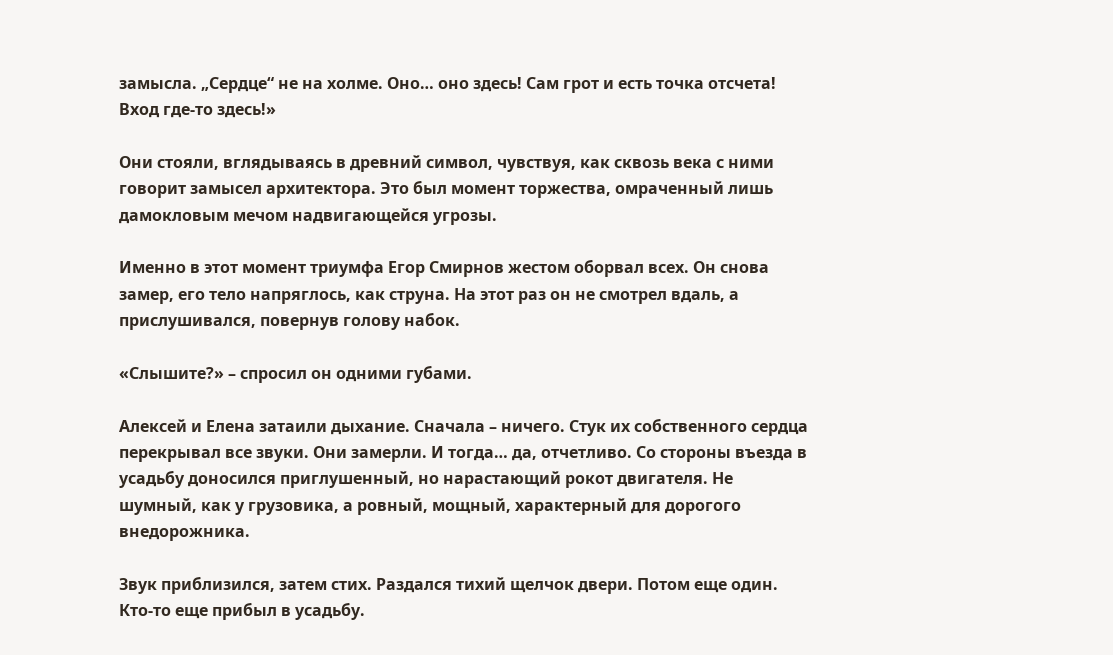замысла. „Сердце“ не на холме. Оно… оно здесь! Сам грот и есть точка отсчета! Вход где-то здесь!»

Они стояли, вглядываясь в древний символ, чувствуя, как сквозь века с ними говорит замысел архитектора. Это был момент торжества, омраченный лишь дамокловым мечом надвигающейся угрозы.

Именно в этот момент триумфа Егор Смирнов жестом оборвал всех. Он снова замер, его тело напряглось, как струна. На этот раз он не смотрел вдаль, а прислушивался, повернув голову набок.

«Слышите?» – спросил он одними губами.

Алексей и Елена затаили дыхание. Сначала – ничего. Стук их собственного сердца перекрывал все звуки. Они замерли. И тогда… да, отчетливо. Со стороны въезда в усадьбу доносился приглушенный, но нарастающий рокот двигателя. Не шумный, как у грузовика, а ровный, мощный, характерный для дорогого внедорожника.

Звук приблизился, затем стих. Раздался тихий щелчок двери. Потом еще один. Кто-то еще прибыл в усадьбу.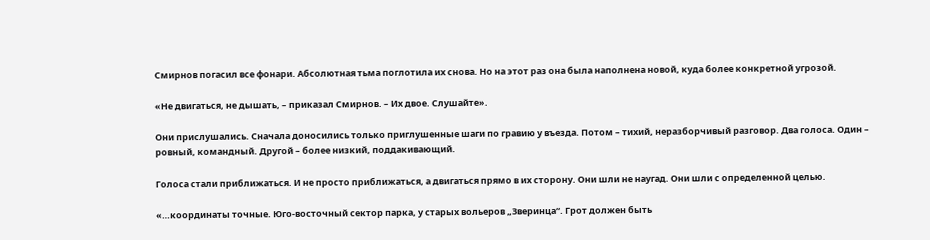Смирнов погасил все фонари. Абсолютная тьма поглотила их снова. Но на этот раз она была наполнена новой, куда более конкретной угрозой.

«Не двигаться, не дышать, – приказал Смирнов. – Их двое. Слушайте».

Они прислушались. Сначала доносились только приглушенные шаги по гравию у въезда. Потом – тихий, неразборчивый разговор. Два голоса. Один – ровный, командный. Другой – более низкий, поддакивающий.

Голоса стали приближаться. И не просто приближаться, а двигаться прямо в их сторону. Они шли не наугад. Они шли с определенной целью.

«…координаты точные. Юго-восточный сектор парка, у старых вольеров „Зверинца“. Грот должен быть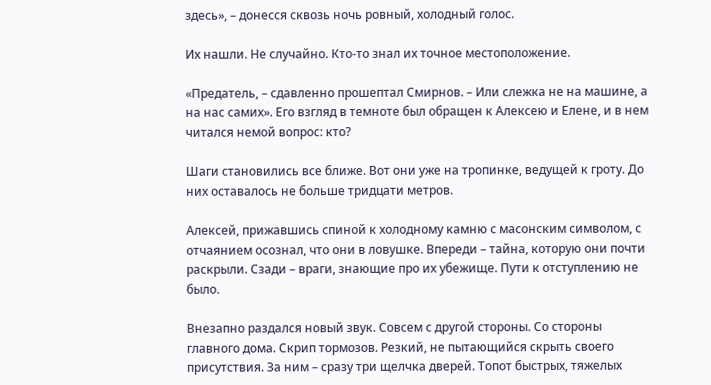здесь», – донесся сквозь ночь ровный, холодный голос.

Их нашли. Не случайно. Кто-то знал их точное местоположение.

«Предатель, – сдавленно прошептал Смирнов. – Или слежка не на машине, а на нас самих». Его взгляд в темноте был обращен к Алексею и Елене, и в нем читался немой вопрос: кто?

Шаги становились все ближе. Вот они уже на тропинке, ведущей к гроту. До них оставалось не больше тридцати метров.

Алексей, прижавшись спиной к холодному камню с масонским символом, с отчаянием осознал, что они в ловушке. Впереди – тайна, которую они почти раскрыли. Сзади – враги, знающие про их убежище. Пути к отступлению не было.

Внезапно раздался новый звук. Совсем с другой стороны. Со стороны главного дома. Скрип тормозов. Резкий, не пытающийся скрыть своего присутствия. За ним – сразу три щелчка дверей. Топот быстрых, тяжелых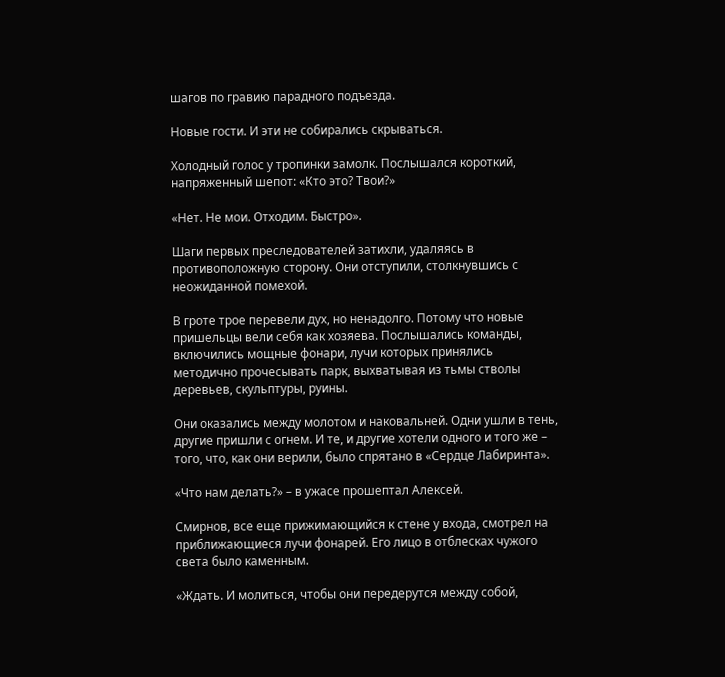шагов по гравию парадного подъезда.

Новые гости. И эти не собирались скрываться.

Холодный голос у тропинки замолк. Послышался короткий, напряженный шепот: «Кто это? Твои?»

«Нет. Не мои. Отходим. Быстро».

Шаги первых преследователей затихли, удаляясь в противоположную сторону. Они отступили, столкнувшись с неожиданной помехой.

В гроте трое перевели дух, но ненадолго. Потому что новые пришельцы вели себя как хозяева. Послышались команды, включились мощные фонари, лучи которых принялись методично прочесывать парк, выхватывая из тьмы стволы деревьев, скульптуры, руины.

Они оказались между молотом и наковальней. Одни ушли в тень, другие пришли с огнем. И те, и другие хотели одного и того же – того, что, как они верили, было спрятано в «Сердце Лабиринта».

«Что нам делать?» – в ужасе прошептал Алексей.

Смирнов, все еще прижимающийся к стене у входа, смотрел на приближающиеся лучи фонарей. Его лицо в отблесках чужого света было каменным.

«Ждать. И молиться, чтобы они передерутся между собой,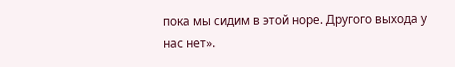пока мы сидим в этой норе. Другого выхода у нас нет».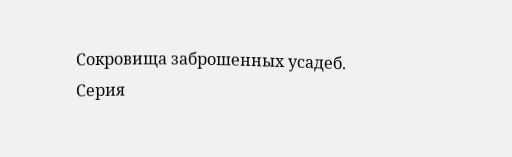Сокровища заброшенных усадеб. Серия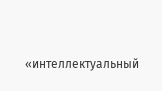«интеллектуальный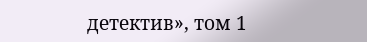детектив», том 1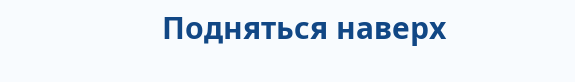Подняться наверх